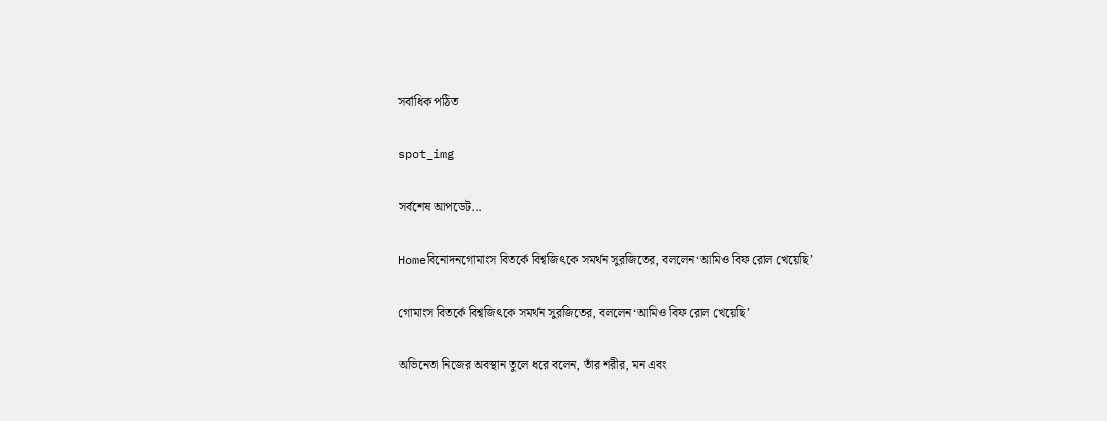সর্বাধিক পঠিত

spot_img

সর্বশেষ আপডেট...

Homeবিনোদনগোমাংস বিতর্কে বিশ্বজিৎকে সমর্থন সুরজিতের, বললেন‘আমিও বিফ রোল খেয়েছি’

গোমাংস বিতর্কে বিশ্বজিৎকে সমর্থন সুরজিতের, বললেন‘আমিও বিফ রোল খেয়েছি’

অভিনেতা নিজের অবস্থান তুলে ধরে বলেন, তাঁর শরীর, মন এবং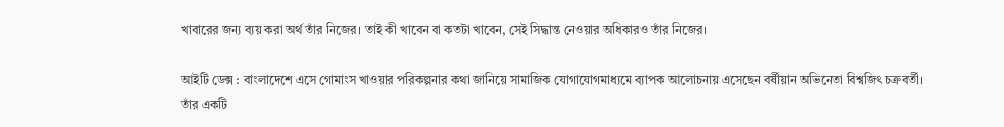খাবারের জন্য ব্যয় করা অর্থ তাঁর নিজের। তাই কী খাবেন বা কতটা খাবেন, সেই সিদ্ধান্ত নেওয়ার অধিকারও তাঁর নিজের।

আইটি ডেক্স : বাংলাদেশে এসে গোমাংস খাওয়ার পরিকল্পনার কথা জানিয়ে সামাজিক যোগাযোগমাধ্যমে ব্যাপক আলোচনায় এসেছেন বর্ষীয়ান অভিনেতা বিশ্বজিৎ চক্রবর্তী। তাঁর একটি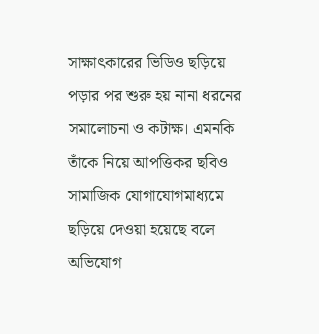সাক্ষাৎকারের ভিডিও ছড়িয়ে পড়ার পর শুরু হয় নানা ধরনের সমালোচনা ও কটাক্ষ। এমনকি তাঁকে নিয়ে আপত্তিকর ছবিও সামাজিক যোগাযোগমাধ্যমে ছড়িয়ে দেওয়া হয়েছে বলে অভিযোগ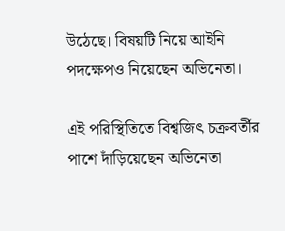উঠেছে। বিষয়টি নিয়ে আইনি পদক্ষেপও নিয়েছেন অভিনেতা।

এই পরিস্থিতিতে বিশ্বজিৎ চক্রবর্তীর পাশে দাঁড়িয়েছেন অভিনেতা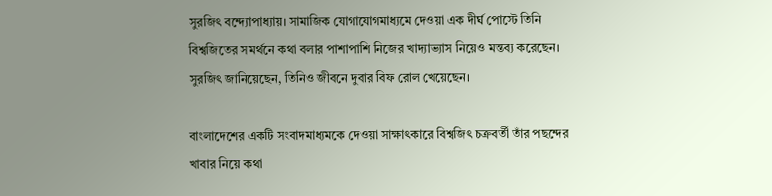সুরজিৎ বন্দ্যোপাধ্যায়। সামাজিক যোগাযোগমাধ্যমে দেওয়া এক দীর্ঘ পোস্টে তিনি বিশ্বজিতের সমর্থনে কথা বলার পাশাপাশি নিজের খাদ্যাভ্যাস নিয়েও মন্তব্য করেছেন। সুরজিৎ জানিয়েছেন, তিনিও জীবনে দুবার বিফ রোল খেয়েছেন।

বাংলাদেশের একটি সংবাদমাধ্যমকে দেওয়া সাক্ষাৎকারে বিশ্বজিৎ চক্রবর্তী তাঁর পছন্দের খাবার নিয়ে কথা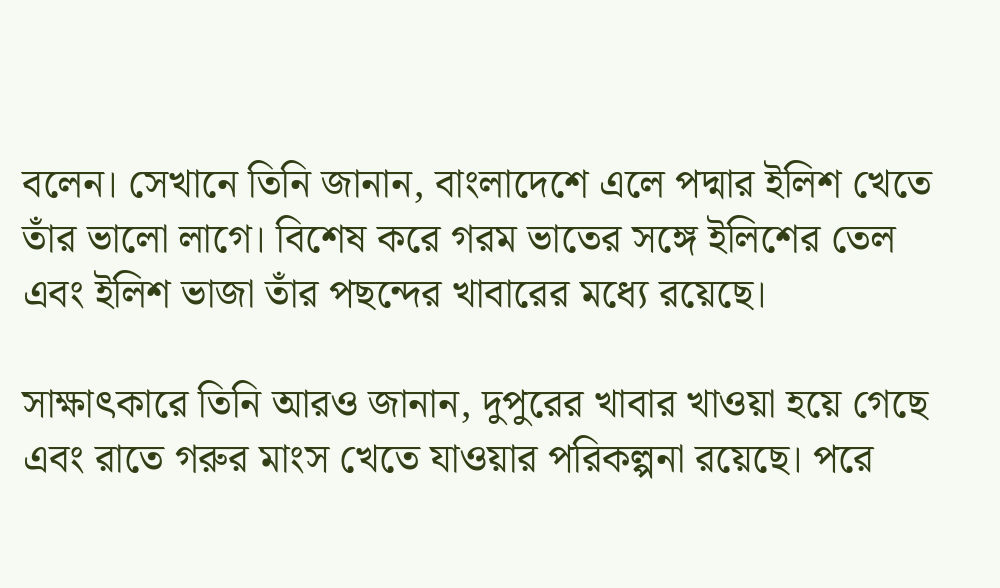বলেন। সেখানে তিনি জানান, বাংলাদেশে এলে পদ্মার ইলিশ খেতে তাঁর ভালো লাগে। বিশেষ করে গরম ভাতের সঙ্গে ইলিশের তেল এবং ইলিশ ভাজা তাঁর পছন্দের খাবারের মধ্যে রয়েছে।

সাক্ষাৎকারে তিনি আরও জানান, দুপুরের খাবার খাওয়া হয়ে গেছে এবং রাতে গরুর মাংস খেতে যাওয়ার পরিকল্পনা রয়েছে। পরে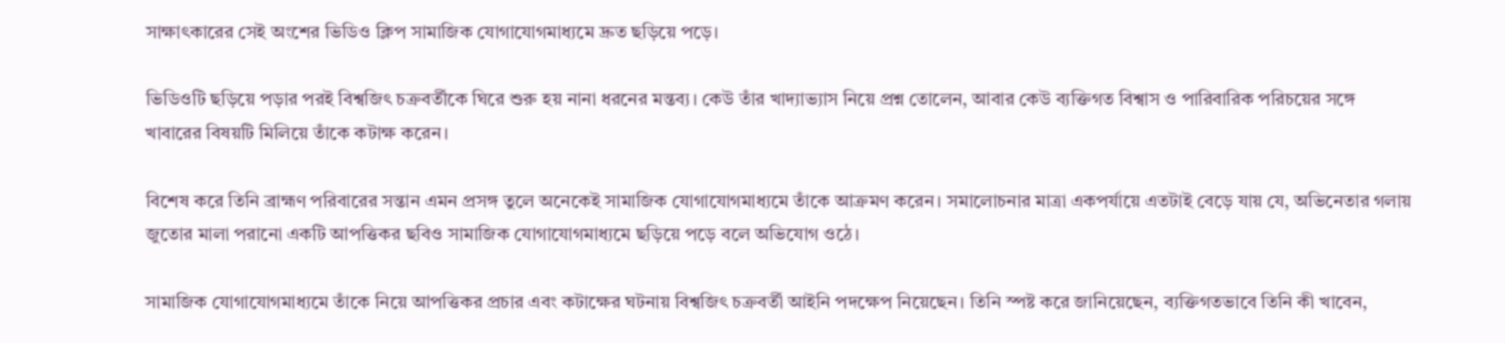সাক্ষাৎকারের সেই অংশের ভিডিও ক্লিপ সামাজিক যোগাযোগমাধ্যমে দ্রুত ছড়িয়ে পড়ে।

ভিডিওটি ছড়িয়ে পড়ার পরই বিশ্বজিৎ চক্রবর্তীকে ঘিরে শুরু হয় নানা ধরনের মন্তব্য। কেউ তাঁর খাদ্যাভ্যাস নিয়ে প্রশ্ন তোলেন, আবার কেউ ব্যক্তিগত বিশ্বাস ও পারিবারিক পরিচয়ের সঙ্গে খাবারের বিষয়টি মিলিয়ে তাঁকে কটাক্ষ করেন।

বিশেষ করে তিনি ব্রাহ্মণ পরিবারের সন্তান এমন প্রসঙ্গ তুলে অনেকেই সামাজিক যোগাযোগমাধ্যমে তাঁকে আক্রমণ করেন। সমালোচনার মাত্রা একপর্যায়ে এতটাই বেড়ে যায় যে, অভিনেতার গলায় জুতোর মালা পরানো একটি আপত্তিকর ছবিও সামাজিক যোগাযোগমাধ্যমে ছড়িয়ে পড়ে বলে অভিযোগ ওঠে।

সামাজিক যোগাযোগমাধ্যমে তাঁকে নিয়ে আপত্তিকর প্রচার এবং কটাক্ষের ঘটনায় বিশ্বজিৎ চক্রবর্তী আইনি পদক্ষেপ নিয়েছেন। তিনি স্পষ্ট করে জানিয়েছেন, ব্যক্তিগতভাবে তিনি কী খাবেন,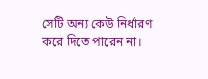সেটি অন্য কেউ নির্ধারণ করে দিতে পারেন না।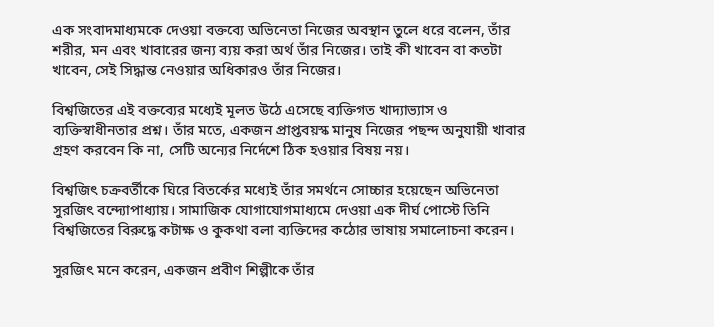এক সংবাদমাধ্যমকে দেওয়া বক্তব্যে অভিনেতা নিজের অবস্থান তুলে ধরে বলেন, তাঁর শরীর, মন এবং খাবারের জন্য ব্যয় করা অর্থ তাঁর নিজের। তাই কী খাবেন বা কতটা খাবেন, সেই সিদ্ধান্ত নেওয়ার অধিকারও তাঁর নিজের।

বিশ্বজিতের এই বক্তব্যের মধ্যেই মূলত উঠে এসেছে ব্যক্তিগত খাদ্যাভ্যাস ও ব্যক্তিস্বাধীনতার প্রশ্ন। তাঁর মতে, একজন প্রাপ্তবয়স্ক মানুষ নিজের পছন্দ অনুযায়ী খাবার গ্রহণ করবেন কি না, সেটি অন্যের নির্দেশে ঠিক হওয়ার বিষয় নয়।

বিশ্বজিৎ চক্রবর্তীকে ঘিরে বিতর্কের মধ্যেই তাঁর সমর্থনে সোচ্চার হয়েছেন অভিনেতা সুরজিৎ বন্দ্যোপাধ্যায়। সামাজিক যোগাযোগমাধ্যমে দেওয়া এক দীর্ঘ পোস্টে তিনি বিশ্বজিতের বিরুদ্ধে কটাক্ষ ও কুকথা বলা ব্যক্তিদের কঠোর ভাষায় সমালোচনা করেন।

সুরজিৎ মনে করেন, একজন প্রবীণ শিল্পীকে তাঁর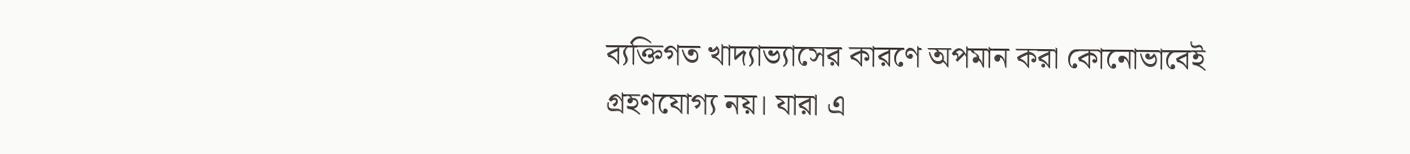ব্যক্তিগত খাদ্যাভ্যাসের কারণে অপমান করা কোনোভাবেই গ্রহণযোগ্য নয়। যারা এ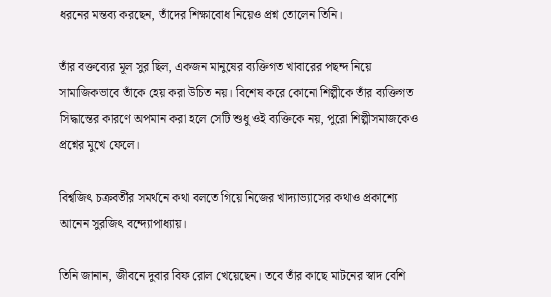ধরনের মন্তব্য করছেন, তাঁদের শিক্ষাবোধ নিয়েও প্রশ্ন তোলেন তিনি।

তাঁর বক্তব্যের মূল সুর ছিল, একজন মানুষের ব্যক্তিগত খাবারের পছন্দ নিয়ে সামাজিকভাবে তাঁকে হেয় করা উচিত নয়। বিশেষ করে কোনো শিল্পীকে তাঁর ব্যক্তিগত সিদ্ধান্তের কারণে অপমান করা হলে সেটি শুধু ওই ব্যক্তিকে নয়, পুরো শিল্পীসমাজকেও প্রশ্নের মুখে ফেলে।

বিশ্বজিৎ চক্রবর্তীর সমর্থনে কথা বলতে গিয়ে নিজের খাদ্যাভ্যাসের কথাও প্রকাশ্যে আনেন সুরজিৎ বন্দ্যোপাধ্যায়।

তিনি জানান, জীবনে দুবার বিফ রোল খেয়েছেন। তবে তাঁর কাছে মাটনের স্বাদ বেশি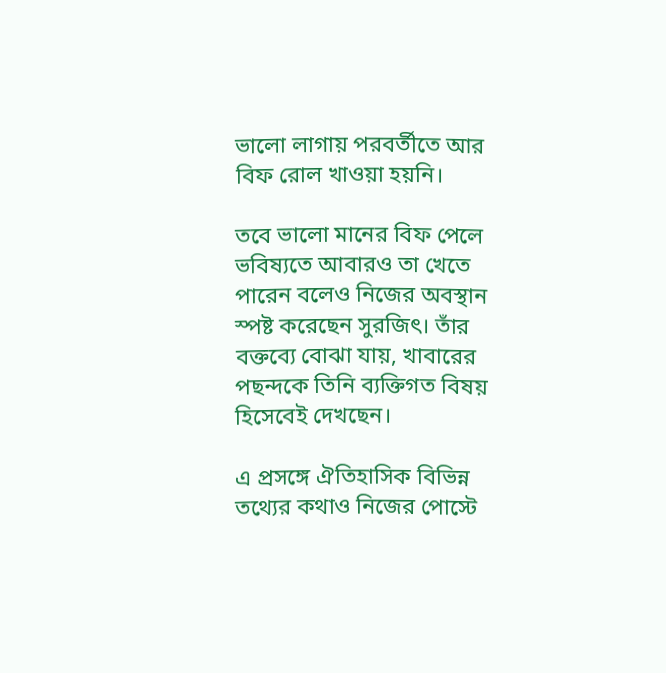ভালো লাগায় পরবর্তীতে আর বিফ রোল খাওয়া হয়নি।

তবে ভালো মানের বিফ পেলে ভবিষ্যতে আবারও তা খেতে পারেন বলেও নিজের অবস্থান স্পষ্ট করেছেন সুরজিৎ। তাঁর বক্তব্যে বোঝা যায়, খাবারের পছন্দকে তিনি ব্যক্তিগত বিষয় হিসেবেই দেখছেন।

এ প্রসঙ্গে ঐতিহাসিক বিভিন্ন তথ্যের কথাও নিজের পোস্টে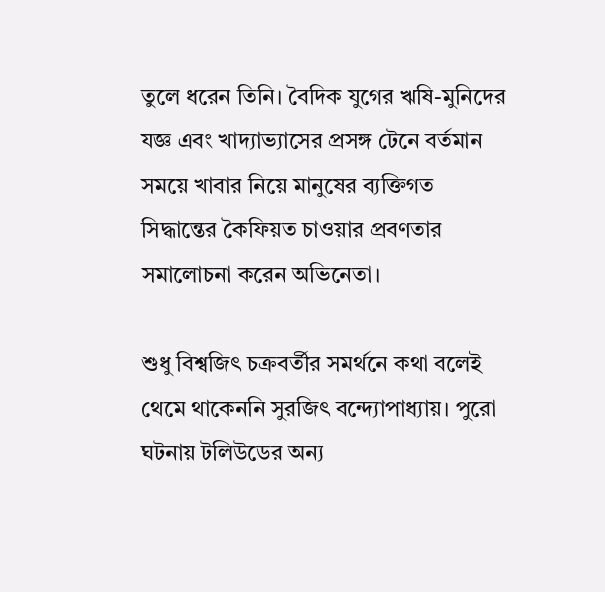তুলে ধরেন তিনি। বৈদিক যুগের ঋষি-মুনিদের যজ্ঞ এবং খাদ্যাভ্যাসের প্রসঙ্গ টেনে বর্তমান সময়ে খাবার নিয়ে মানুষের ব্যক্তিগত সিদ্ধান্তের কৈফিয়ত চাওয়ার প্রবণতার সমালোচনা করেন অভিনেতা।

শুধু বিশ্বজিৎ চক্রবর্তীর সমর্থনে কথা বলেই থেমে থাকেননি সুরজিৎ বন্দ্যোপাধ্যায়। পুরো ঘটনায় টলিউডের অন্য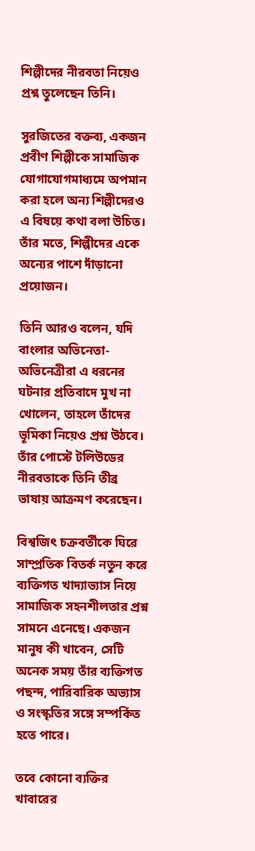শিল্পীদের নীরবতা নিয়েও প্রশ্ন তুলেছেন তিনি।

সুরজিতের বক্তব্য, একজন প্রবীণ শিল্পীকে সামাজিক যোগাযোগমাধ্যমে অপমান করা হলে অন্য শিল্পীদেরও এ বিষয়ে কথা বলা উচিত। তাঁর মতে, শিল্পীদের একে অন্যের পাশে দাঁড়ানো প্রয়োজন।

তিনি আরও বলেন, যদি বাংলার অভিনেতা-অভিনেত্রীরা এ ধরনের ঘটনার প্রতিবাদে মুখ না খোলেন, তাহলে তাঁদের ভূমিকা নিয়েও প্রশ্ন উঠবে। তাঁর পোস্টে টলিউডের নীরবতাকে তিনি তীব্র ভাষায় আক্রমণ করেছেন।

বিশ্বজিৎ চক্রবর্তীকে ঘিরে সাম্প্রতিক বিতর্ক নতুন করে ব্যক্তিগত খাদ্যাভ্যাস নিয়ে সামাজিক সহনশীলতার প্রশ্ন সামনে এনেছে। একজন মানুষ কী খাবেন, সেটি অনেক সময় তাঁর ব্যক্তিগত পছন্দ, পারিবারিক অভ্যাস ও সংস্কৃতির সঙ্গে সম্পর্কিত হতে পারে।

তবে কোনো ব্যক্তির খাবারের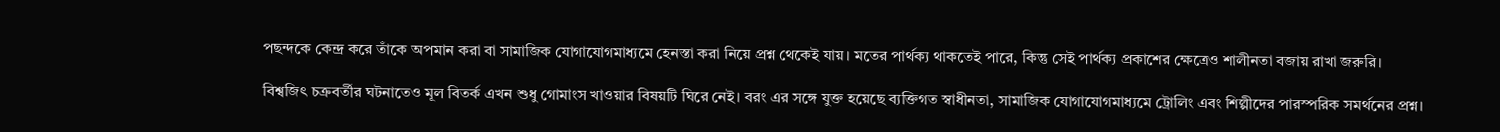পছন্দকে কেন্দ্র করে তাঁকে অপমান করা বা সামাজিক যোগাযোগমাধ্যমে হেনস্তা করা নিয়ে প্রশ্ন থেকেই যায়। মতের পার্থক্য থাকতেই পারে, কিন্তু সেই পার্থক্য প্রকাশের ক্ষেত্রেও শালীনতা বজায় রাখা জরুরি।

বিশ্বজিৎ চক্রবর্তীর ঘটনাতেও মূল বিতর্ক এখন শুধু গোমাংস খাওয়ার বিষয়টি ঘিরে নেই। বরং এর সঙ্গে যুক্ত হয়েছে ব্যক্তিগত স্বাধীনতা, সামাজিক যোগাযোগমাধ্যমে ট্রোলিং এবং শিল্পীদের পারস্পরিক সমর্থনের প্রশ্ন।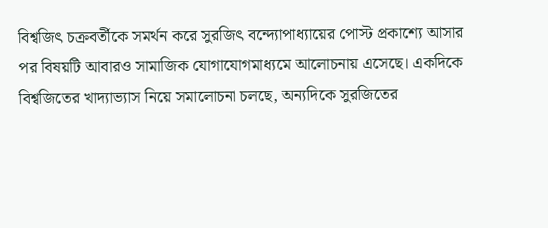বিশ্বজিৎ চক্রবর্তীকে সমর্থন করে সুরজিৎ বন্দ্যোপাধ্যায়ের পোস্ট প্রকাশ্যে আসার পর বিষয়টি আবারও সামাজিক যোগাযোগমাধ্যমে আলোচনায় এসেছে। একদিকে বিশ্বজিতের খাদ্যাভ্যাস নিয়ে সমালোচনা চলছে, অন্যদিকে সুরজিতের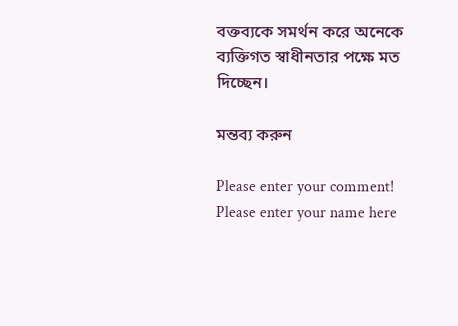বক্তব্যকে সমর্থন করে অনেকে ব্যক্তিগত স্বাধীনতার পক্ষে মত দিচ্ছেন।

মন্তব্য করুন

Please enter your comment!
Please enter your name here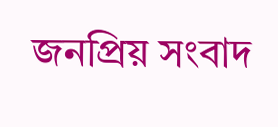জনপ্রিয় সংবাদ